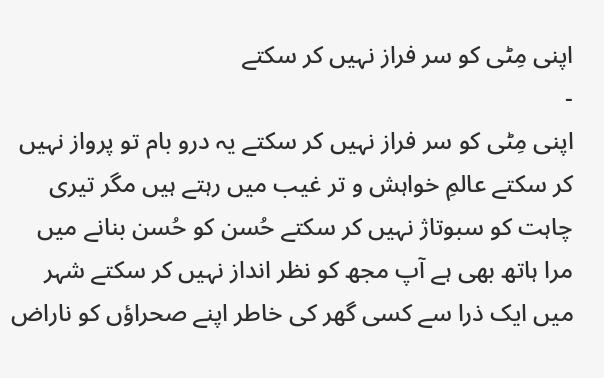اپنی مِٹی کو سر فراز نہیں کر سکتے
-
اپنی مِٹی کو سر فراز نہیں کر سکتے یہ درو بام تو پرواز نہیں کر سکتے عالمِ خواہش و تر غیب میں رہتے ہیں مگر تیری چاہت کو سبوتاژ نہیں کر سکتے حُسن کو حُسن بنانے میں مرا ہاتھ بھی ہے آپ مجھ کو نظر انداز نہیں کر سکتے شہر میں ایک ذرا سے کسی گھر کی خاطر اپنے صحراؤں کو ناراض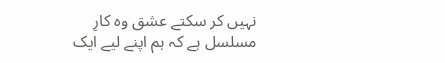نہیں کر سکتے عشق وہ کارِ مسلسل ہے کہ ہم اپنے لیے ایک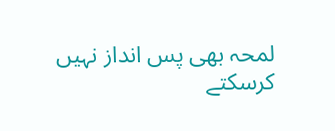لمحہ بھی پس انداز نہیں کرسکتے